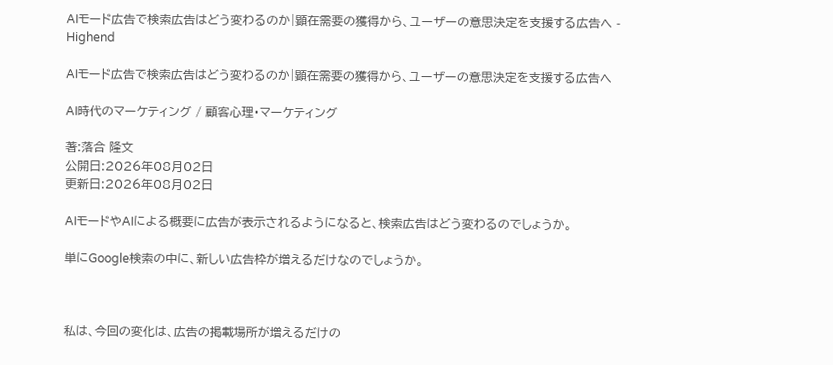AIモード広告で検索広告はどう変わるのか|顕在需要の獲得から、ユーザーの意思決定を支援する広告へ - Highend

AIモード広告で検索広告はどう変わるのか|顕在需要の獲得から、ユーザーの意思決定を支援する広告へ

AI時代のマーケティング / 顧客心理・マーケティング

著:落合 隆文
公開日:2026年08月02日
更新日:2026年08月02日

AIモードやAIによる概要に広告が表示されるようになると、検索広告はどう変わるのでしょうか。

単にGoogle検索の中に、新しい広告枠が増えるだけなのでしょうか。



私は、今回の変化は、広告の掲載場所が増えるだけの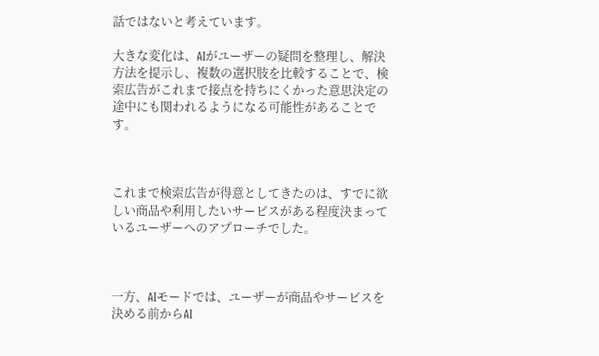話ではないと考えています。

大きな変化は、AIがユーザーの疑問を整理し、解決方法を提示し、複数の選択肢を比較することで、検索広告がこれまで接点を持ちにくかった意思決定の途中にも関われるようになる可能性があることです。



これまで検索広告が得意としてきたのは、すでに欲しい商品や利用したいサービスがある程度決まっているユーザーへのアプローチでした。



一方、AIモードでは、ユーザーが商品やサービスを決める前からAI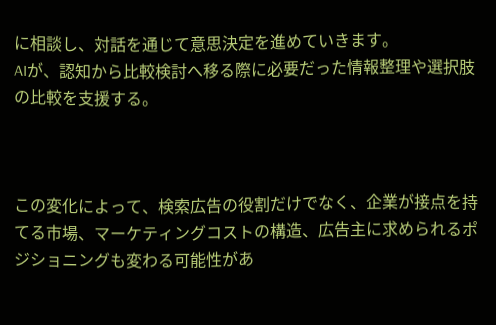に相談し、対話を通じて意思決定を進めていきます。
AIが、認知から比較検討へ移る際に必要だった情報整理や選択肢の比較を支援する。



この変化によって、検索広告の役割だけでなく、企業が接点を持てる市場、マーケティングコストの構造、広告主に求められるポジショニングも変わる可能性があ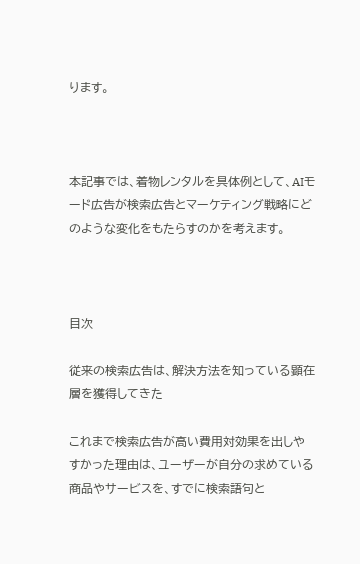ります。



本記事では、着物レンタルを具体例として、AIモード広告が検索広告とマーケティング戦略にどのような変化をもたらすのかを考えます。



目次

従来の検索広告は、解決方法を知っている顕在層を獲得してきた

これまで検索広告が高い費用対効果を出しやすかった理由は、ユーザーが自分の求めている商品やサービスを、すでに検索語句と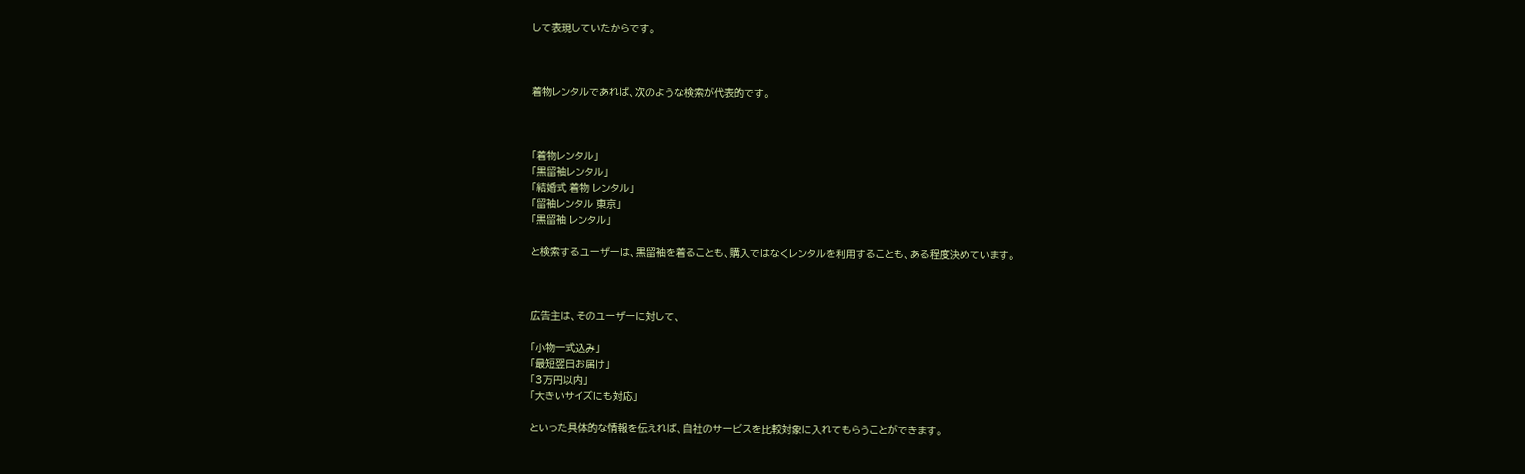して表現していたからです。



着物レンタルであれば、次のような検索が代表的です。



「着物レンタル」
「黒留袖レンタル」
「結婚式 着物 レンタル」
「留袖レンタル 東京」
「黒留袖 レンタル」

と検索するユーザーは、黒留袖を着ることも、購入ではなくレンタルを利用することも、ある程度決めています。



広告主は、そのユーザーに対して、

「小物一式込み」
「最短翌日お届け」
「3万円以内」
「大きいサイズにも対応」

といった具体的な情報を伝えれば、自社のサービスを比較対象に入れてもらうことができます。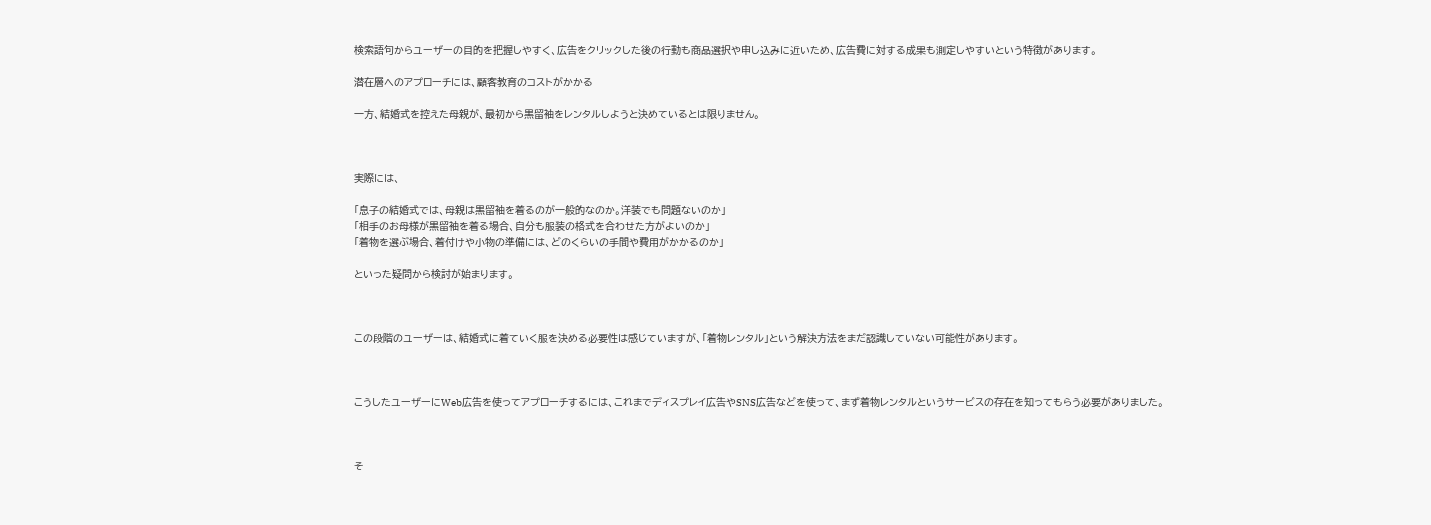検索語句からユーザーの目的を把握しやすく、広告をクリックした後の行動も商品選択や申し込みに近いため、広告費に対する成果も測定しやすいという特徴があります。

潜在層へのアプローチには、顧客教育のコストがかかる

一方、結婚式を控えた母親が、最初から黒留袖をレンタルしようと決めているとは限りません。



実際には、

「息子の結婚式では、母親は黒留袖を着るのが一般的なのか。洋装でも問題ないのか」
「相手のお母様が黒留袖を着る場合、自分も服装の格式を合わせた方がよいのか」
「着物を選ぶ場合、着付けや小物の準備には、どのくらいの手間や費用がかかるのか」

といった疑問から検討が始まります。



この段階のユーザーは、結婚式に着ていく服を決める必要性は感じていますが、「着物レンタル」という解決方法をまだ認識していない可能性があります。



こうしたユーザーにWeb広告を使ってアプローチするには、これまでディスプレイ広告やSNS広告などを使って、まず着物レンタルというサービスの存在を知ってもらう必要がありました。



そ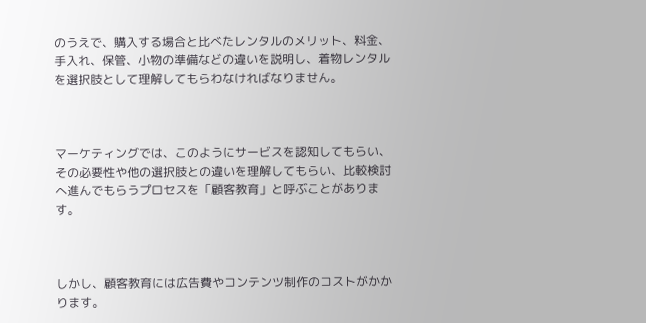のうえで、購入する場合と比べたレンタルのメリット、料金、手入れ、保管、小物の準備などの違いを説明し、着物レンタルを選択肢として理解してもらわなければなりません。



マーケティングでは、このようにサービスを認知してもらい、その必要性や他の選択肢との違いを理解してもらい、比較検討へ進んでもらうプロセスを「顧客教育」と呼ぶことがあります。



しかし、顧客教育には広告費やコンテンツ制作のコストがかかります。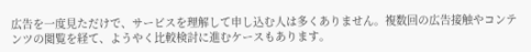広告を一度見ただけで、サービスを理解して申し込む人は多くありません。複数回の広告接触やコンテンツの閲覧を経て、ようやく比較検討に進むケースもあります。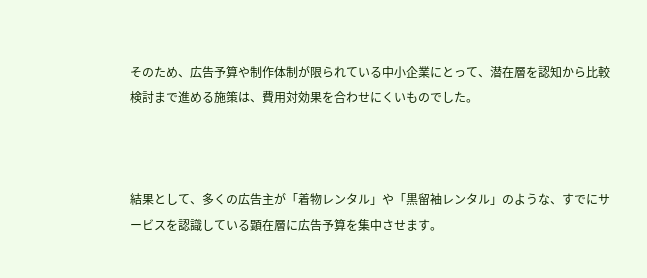そのため、広告予算や制作体制が限られている中小企業にとって、潜在層を認知から比較検討まで進める施策は、費用対効果を合わせにくいものでした。



結果として、多くの広告主が「着物レンタル」や「黒留袖レンタル」のような、すでにサービスを認識している顕在層に広告予算を集中させます。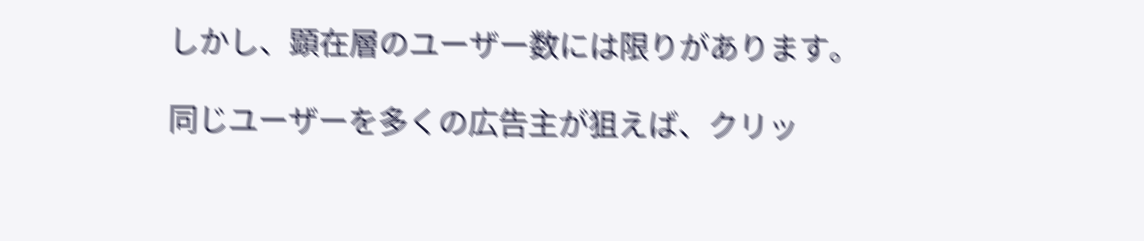しかし、顕在層のユーザー数には限りがあります。

同じユーザーを多くの広告主が狙えば、クリッ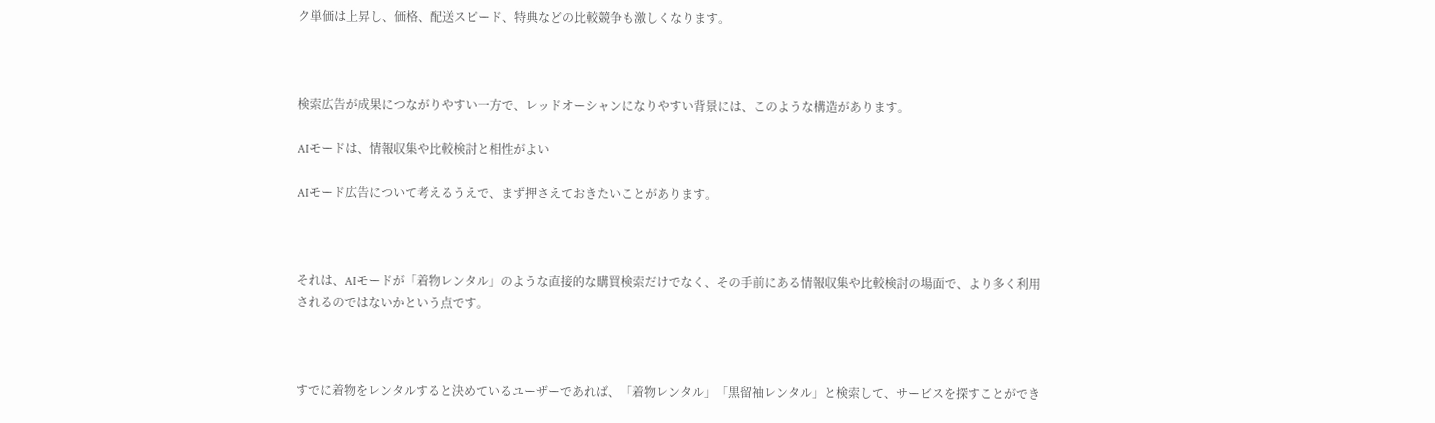ク単価は上昇し、価格、配送スピード、特典などの比較競争も激しくなります。



検索広告が成果につながりやすい一方で、レッドオーシャンになりやすい背景には、このような構造があります。

AIモードは、情報収集や比較検討と相性がよい

AIモード広告について考えるうえで、まず押さえておきたいことがあります。



それは、AIモードが「着物レンタル」のような直接的な購買検索だけでなく、その手前にある情報収集や比較検討の場面で、より多く利用されるのではないかという点です。



すでに着物をレンタルすると決めているユーザーであれば、「着物レンタル」「黒留袖レンタル」と検索して、サービスを探すことができ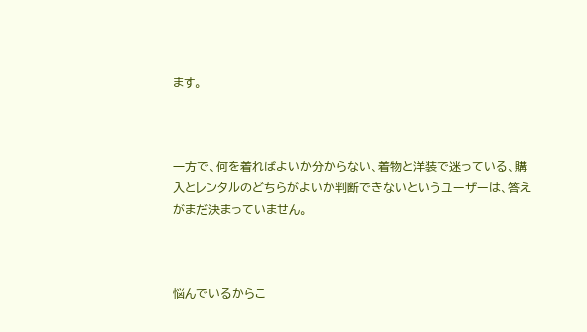ます。



一方で、何を着ればよいか分からない、着物と洋装で迷っている、購入とレンタルのどちらがよいか判断できないというユーザーは、答えがまだ決まっていません。



悩んでいるからこ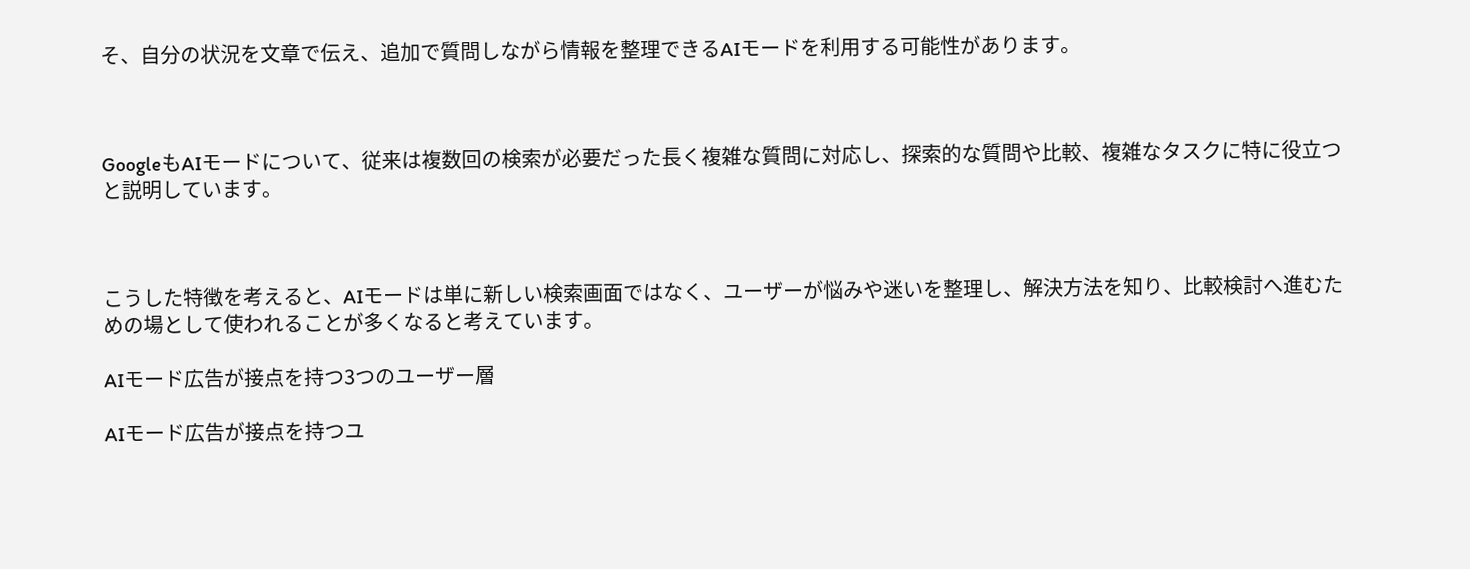そ、自分の状況を文章で伝え、追加で質問しながら情報を整理できるAIモードを利用する可能性があります。



GoogleもAIモードについて、従来は複数回の検索が必要だった長く複雑な質問に対応し、探索的な質問や比較、複雑なタスクに特に役立つと説明しています。



こうした特徴を考えると、AIモードは単に新しい検索画面ではなく、ユーザーが悩みや迷いを整理し、解決方法を知り、比較検討へ進むための場として使われることが多くなると考えています。

AIモード広告が接点を持つ3つのユーザー層

AIモード広告が接点を持つユ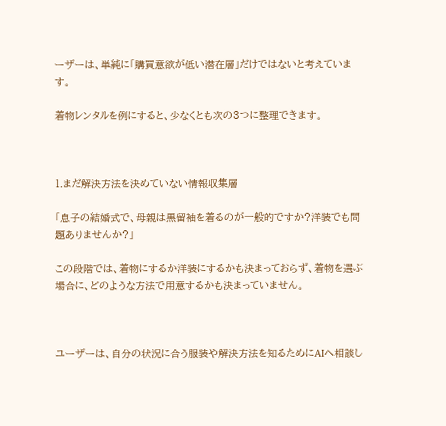ーザーは、単純に「購買意欲が低い潜在層」だけではないと考えています。

着物レンタルを例にすると、少なくとも次の3つに整理できます。



1.まだ解決方法を決めていない情報収集層

「息子の結婚式で、母親は黒留袖を着るのが一般的ですか?洋装でも問題ありませんか?」

この段階では、着物にするか洋装にするかも決まっておらず、着物を選ぶ場合に、どのような方法で用意するかも決まっていません。



ユーザーは、自分の状況に合う服装や解決方法を知るためにAIへ相談し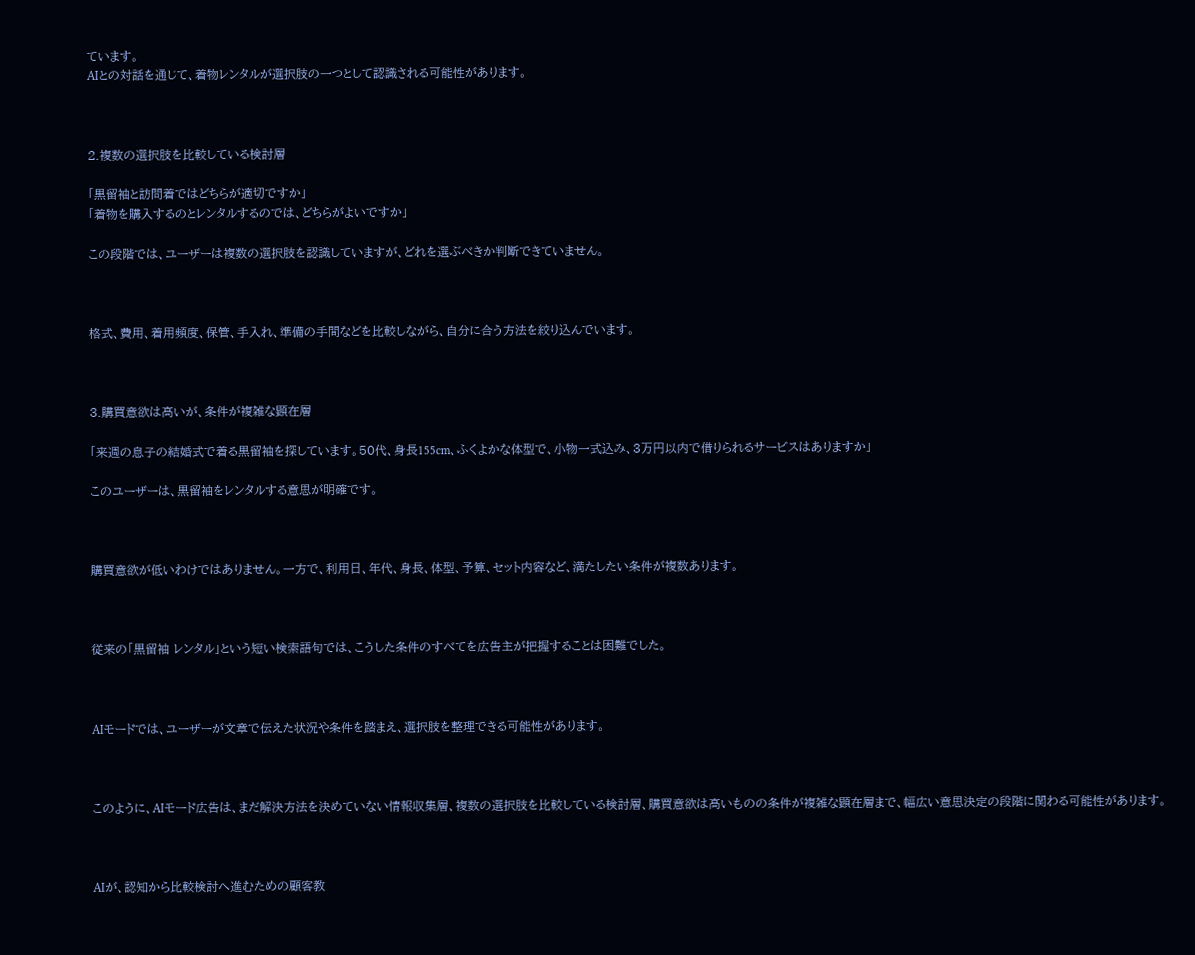ています。
AIとの対話を通じて、着物レンタルが選択肢の一つとして認識される可能性があります。



2.複数の選択肢を比較している検討層

「黒留袖と訪問着ではどちらが適切ですか」
「着物を購入するのとレンタルするのでは、どちらがよいですか」

この段階では、ユーザーは複数の選択肢を認識していますが、どれを選ぶべきか判断できていません。



格式、費用、着用頻度、保管、手入れ、準備の手間などを比較しながら、自分に合う方法を絞り込んでいます。



3.購買意欲は高いが、条件が複雑な顕在層

「来週の息子の結婚式で着る黒留袖を探しています。50代、身長155cm、ふくよかな体型で、小物一式込み、3万円以内で借りられるサービスはありますか」

このユーザーは、黒留袖をレンタルする意思が明確です。



購買意欲が低いわけではありません。一方で、利用日、年代、身長、体型、予算、セット内容など、満たしたい条件が複数あります。



従来の「黒留袖 レンタル」という短い検索語句では、こうした条件のすべてを広告主が把握することは困難でした。



AIモードでは、ユーザーが文章で伝えた状況や条件を踏まえ、選択肢を整理できる可能性があります。



このように、AIモード広告は、まだ解決方法を決めていない情報収集層、複数の選択肢を比較している検討層、購買意欲は高いものの条件が複雑な顕在層まで、幅広い意思決定の段階に関わる可能性があります。



AIが、認知から比較検討へ進むための顧客教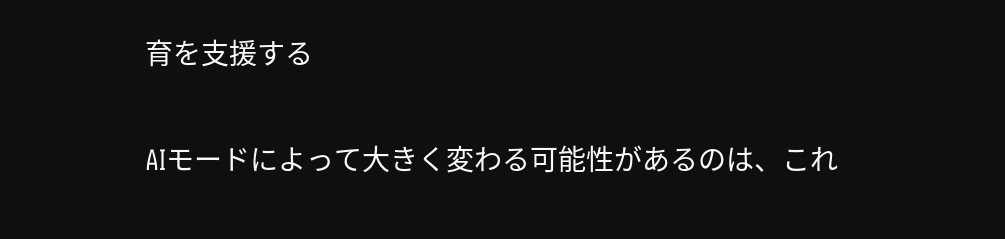育を支援する

AIモードによって大きく変わる可能性があるのは、これ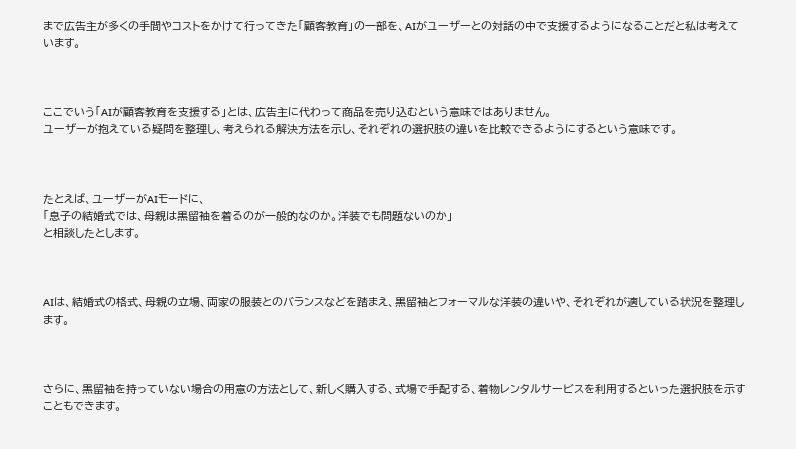まで広告主が多くの手間やコストをかけて行ってきた「顧客教育」の一部を、AIがユーザーとの対話の中で支援するようになることだと私は考えています。



ここでいう「AIが顧客教育を支援する」とは、広告主に代わって商品を売り込むという意味ではありません。
ユーザーが抱えている疑問を整理し、考えられる解決方法を示し、それぞれの選択肢の違いを比較できるようにするという意味です。



たとえば、ユーザーがAIモードに、
「息子の結婚式では、母親は黒留袖を着るのが一般的なのか。洋装でも問題ないのか」
と相談したとします。



AIは、結婚式の格式、母親の立場、両家の服装とのバランスなどを踏まえ、黒留袖とフォーマルな洋装の違いや、それぞれが適している状況を整理します。



さらに、黒留袖を持っていない場合の用意の方法として、新しく購入する、式場で手配する、着物レンタルサービスを利用するといった選択肢を示すこともできます。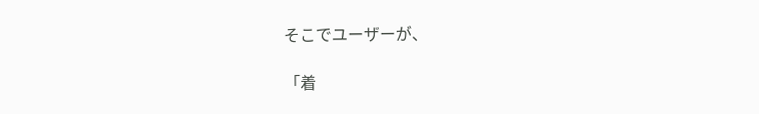そこでユーザーが、

「着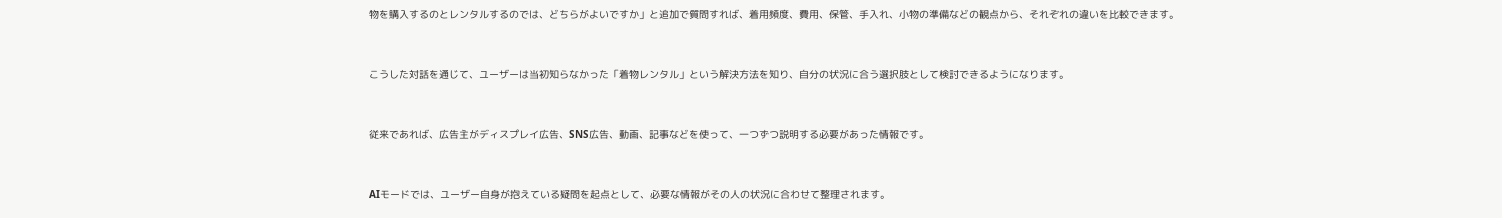物を購入するのとレンタルするのでは、どちらがよいですか」と追加で質問すれば、着用頻度、費用、保管、手入れ、小物の準備などの観点から、それぞれの違いを比較できます。



こうした対話を通じて、ユーザーは当初知らなかった「着物レンタル」という解決方法を知り、自分の状況に合う選択肢として検討できるようになります。



従来であれば、広告主がディスプレイ広告、SNS広告、動画、記事などを使って、一つずつ説明する必要があった情報です。



AIモードでは、ユーザー自身が抱えている疑問を起点として、必要な情報がその人の状況に合わせて整理されます。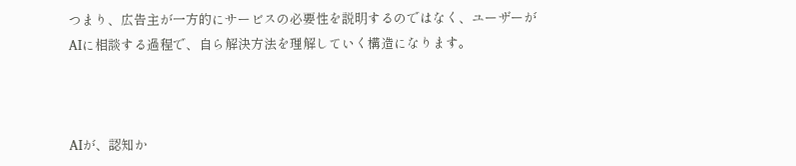つまり、広告主が一方的にサービスの必要性を説明するのではなく、ユーザーがAIに相談する過程で、自ら解決方法を理解していく構造になります。



AIが、認知か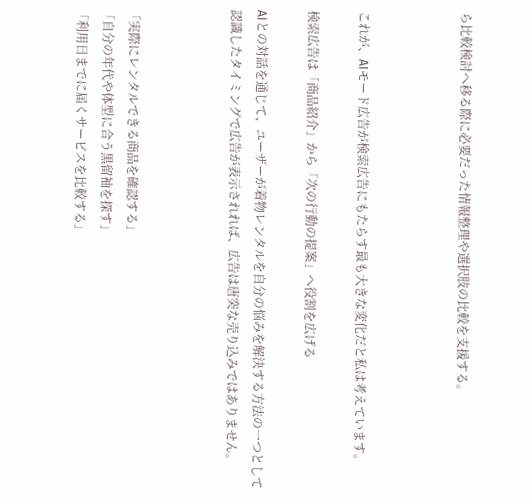ら比較検討へ移る際に必要だった情報整理や選択肢の比較を支援する。



これが、AIモード広告が検索広告にもたらす最も大きな変化だと私は考えています。

検索広告は「商品紹介」から「次の行動の提案」へ役割を広げる

AIとの対話を通じて、ユーザーが着物レンタルを自分の悩みを解決する方法の一つとして認識したタイミングで広告が表示されれば、広告は唐突な売り込みではありません。



「実際にレンタルできる商品を確認する」
「自分の年代や体型に合う黒留袖を探す」
「利用日までに届くサービスを比較する」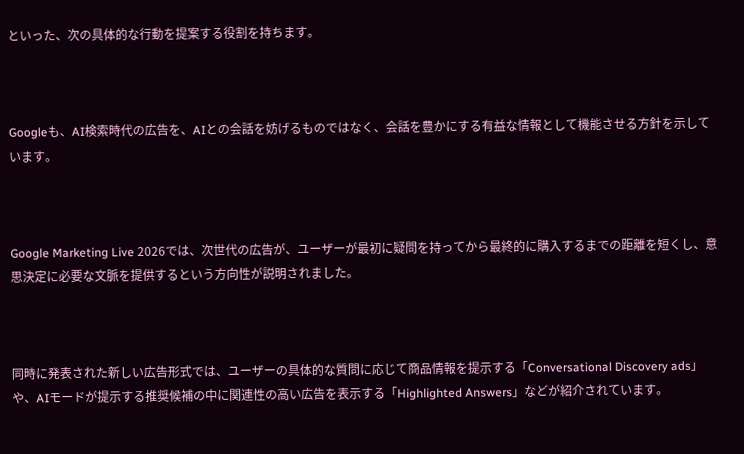といった、次の具体的な行動を提案する役割を持ちます。



Googleも、AI検索時代の広告を、AIとの会話を妨げるものではなく、会話を豊かにする有益な情報として機能させる方針を示しています。



Google Marketing Live 2026では、次世代の広告が、ユーザーが最初に疑問を持ってから最終的に購入するまでの距離を短くし、意思決定に必要な文脈を提供するという方向性が説明されました。



同時に発表された新しい広告形式では、ユーザーの具体的な質問に応じて商品情報を提示する「Conversational Discovery ads」や、AIモードが提示する推奨候補の中に関連性の高い広告を表示する「Highlighted Answers」などが紹介されています。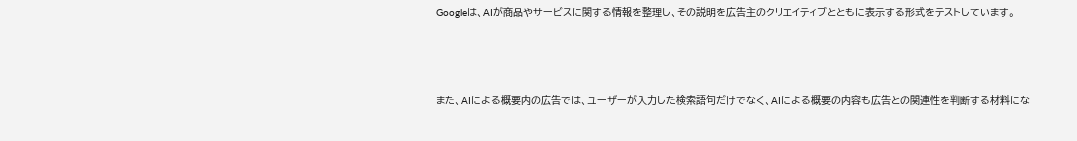Googleは、AIが商品やサービスに関する情報を整理し、その説明を広告主のクリエイティブとともに表示する形式をテストしています。



また、AIによる概要内の広告では、ユーザーが入力した検索語句だけでなく、AIによる概要の内容も広告との関連性を判断する材料にな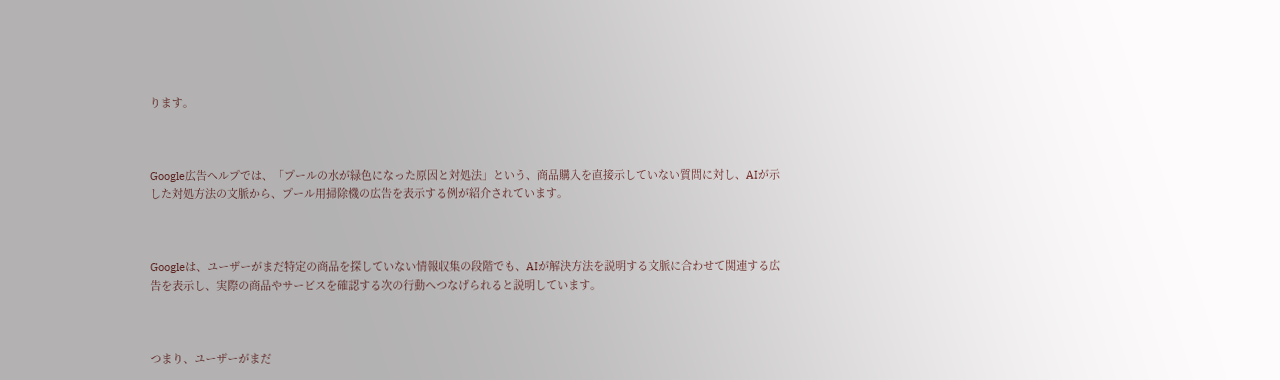ります。



Google広告ヘルプでは、「プールの水が緑色になった原因と対処法」という、商品購入を直接示していない質問に対し、AIが示した対処方法の文脈から、プール用掃除機の広告を表示する例が紹介されています。



Googleは、ユーザーがまだ特定の商品を探していない情報収集の段階でも、AIが解決方法を説明する文脈に合わせて関連する広告を表示し、実際の商品やサービスを確認する次の行動へつなげられると説明しています。



つまり、ユーザーがまだ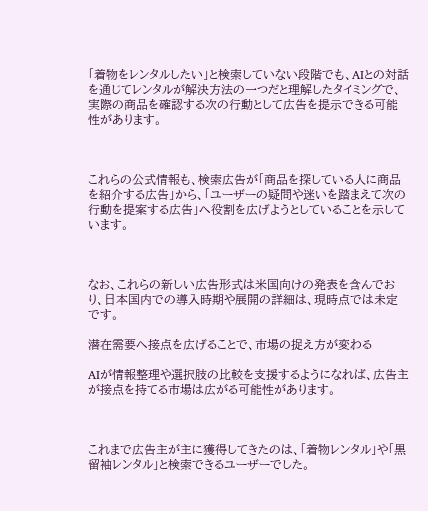「着物をレンタルしたい」と検索していない段階でも、AIとの対話を通じてレンタルが解決方法の一つだと理解したタイミングで、実際の商品を確認する次の行動として広告を提示できる可能性があります。



これらの公式情報も、検索広告が「商品を探している人に商品を紹介する広告」から、「ユーザーの疑問や迷いを踏まえて次の行動を提案する広告」へ役割を広げようとしていることを示しています。



なお、これらの新しい広告形式は米国向けの発表を含んでおり、日本国内での導入時期や展開の詳細は、現時点では未定です。

潜在需要へ接点を広げることで、市場の捉え方が変わる

AIが情報整理や選択肢の比較を支援するようになれば、広告主が接点を持てる市場は広がる可能性があります。



これまで広告主が主に獲得してきたのは、「着物レンタル」や「黒留袖レンタル」と検索できるユーザーでした。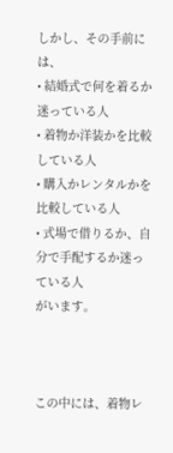しかし、その手前には、
• 結婚式で何を着るか迷っている人
• 着物か洋装かを比較している人
• 購入かレンタルかを比較している人
• 式場で借りるか、自分で手配するか迷っている人
がいます。



この中には、着物レ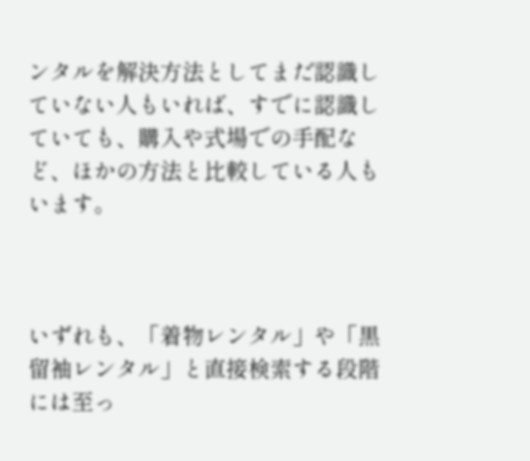ンタルを解決方法としてまだ認識していない人もいれば、すでに認識していても、購入や式場での手配など、ほかの方法と比較している人もいます。



いずれも、「着物レンタル」や「黒留袖レンタル」と直接検索する段階には至っ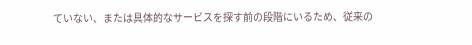ていない、または具体的なサービスを探す前の段階にいるため、従来の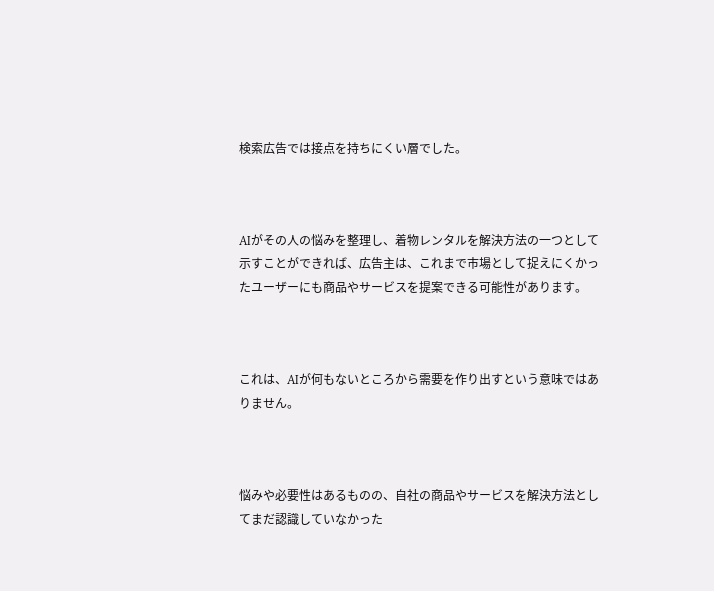検索広告では接点を持ちにくい層でした。



AIがその人の悩みを整理し、着物レンタルを解決方法の一つとして示すことができれば、広告主は、これまで市場として捉えにくかったユーザーにも商品やサービスを提案できる可能性があります。



これは、AIが何もないところから需要を作り出すという意味ではありません。



悩みや必要性はあるものの、自社の商品やサービスを解決方法としてまだ認識していなかった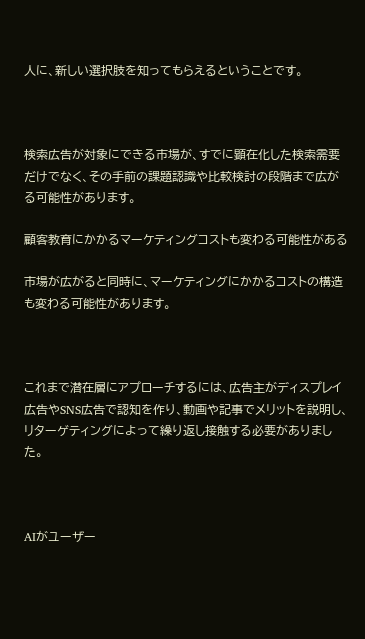人に、新しい選択肢を知ってもらえるということです。



検索広告が対象にできる市場が、すでに顕在化した検索需要だけでなく、その手前の課題認識や比較検討の段階まで広がる可能性があります。

顧客教育にかかるマーケティングコストも変わる可能性がある

市場が広がると同時に、マーケティングにかかるコストの構造も変わる可能性があります。



これまで潜在層にアプローチするには、広告主がディスプレイ広告やSNS広告で認知を作り、動画や記事でメリットを説明し、リターゲティングによって繰り返し接触する必要がありました。



AIがユーザー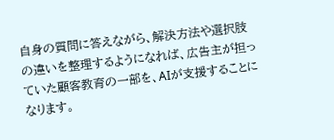自身の質問に答えながら、解決方法や選択肢の違いを整理するようになれば、広告主が担っていた顧客教育の一部を、AIが支援することになります。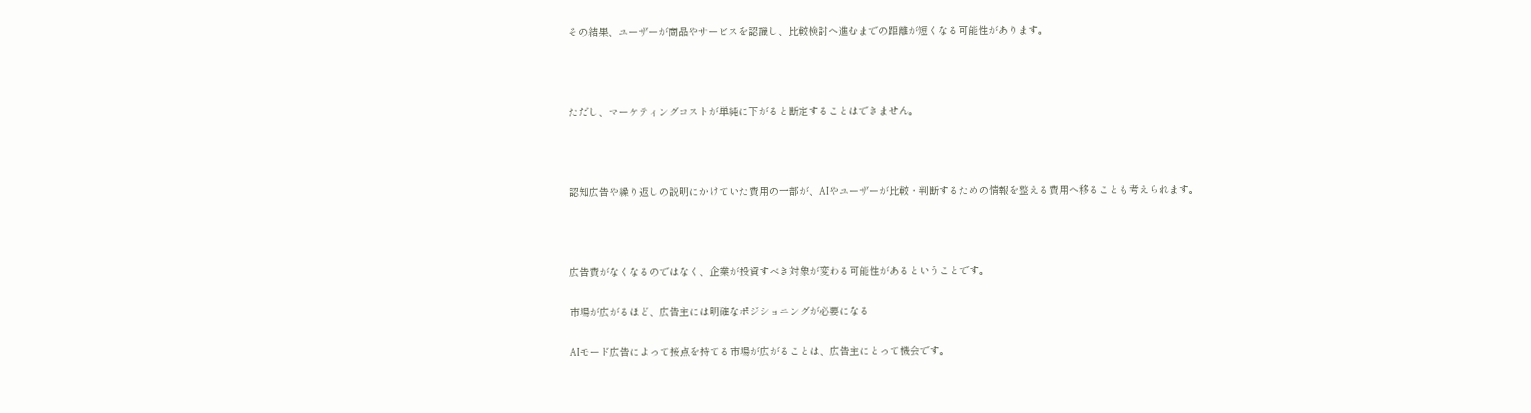その結果、ユーザーが商品やサービスを認識し、比較検討へ進むまでの距離が短くなる可能性があります。



ただし、マーケティングコストが単純に下がると断定することはできません。



認知広告や繰り返しの説明にかけていた費用の一部が、AIやユーザーが比較・判断するための情報を整える費用へ移ることも考えられます。



広告費がなくなるのではなく、企業が投資すべき対象が変わる可能性があるということです。

市場が広がるほど、広告主には明確なポジショニングが必要になる

AIモード広告によって接点を持てる市場が広がることは、広告主にとって機会です。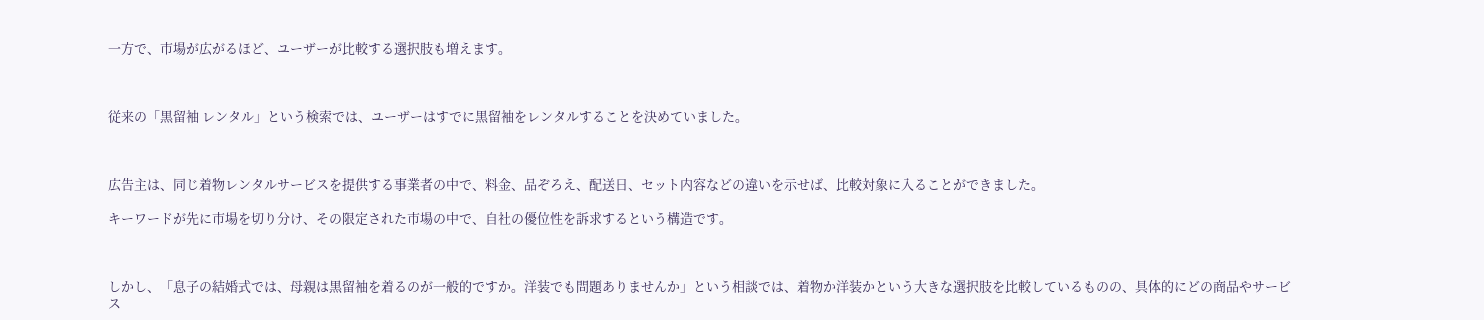一方で、市場が広がるほど、ユーザーが比較する選択肢も増えます。



従来の「黒留袖 レンタル」という検索では、ユーザーはすでに黒留袖をレンタルすることを決めていました。



広告主は、同じ着物レンタルサービスを提供する事業者の中で、料金、品ぞろえ、配送日、セット内容などの違いを示せば、比較対象に入ることができました。

キーワードが先に市場を切り分け、その限定された市場の中で、自社の優位性を訴求するという構造です。



しかし、「息子の結婚式では、母親は黒留袖を着るのが一般的ですか。洋装でも問題ありませんか」という相談では、着物か洋装かという大きな選択肢を比較しているものの、具体的にどの商品やサービス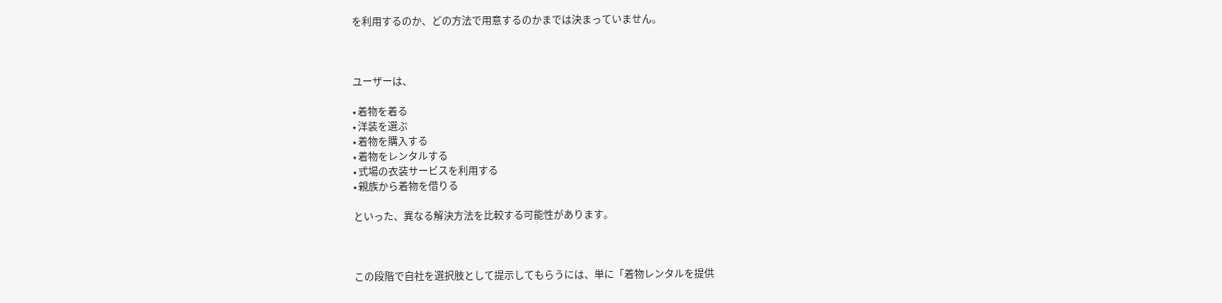を利用するのか、どの方法で用意するのかまでは決まっていません。



ユーザーは、

• 着物を着る
• 洋装を選ぶ
• 着物を購入する
• 着物をレンタルする
• 式場の衣装サービスを利用する
• 親族から着物を借りる

といった、異なる解決方法を比較する可能性があります。



この段階で自社を選択肢として提示してもらうには、単に「着物レンタルを提供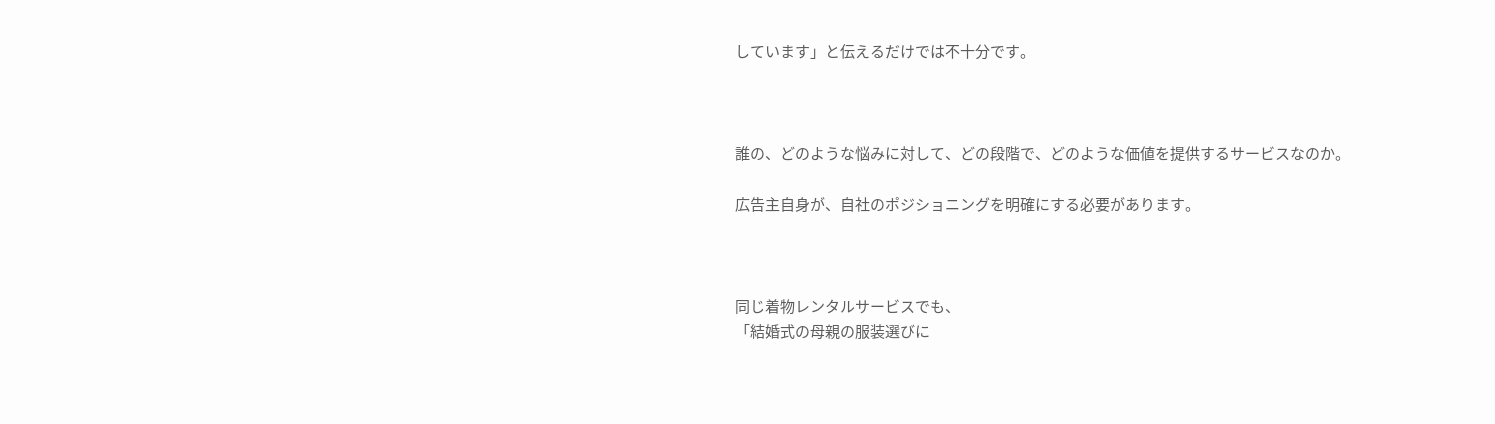しています」と伝えるだけでは不十分です。



誰の、どのような悩みに対して、どの段階で、どのような価値を提供するサービスなのか。

広告主自身が、自社のポジショニングを明確にする必要があります。



同じ着物レンタルサービスでも、
「結婚式の母親の服装選びに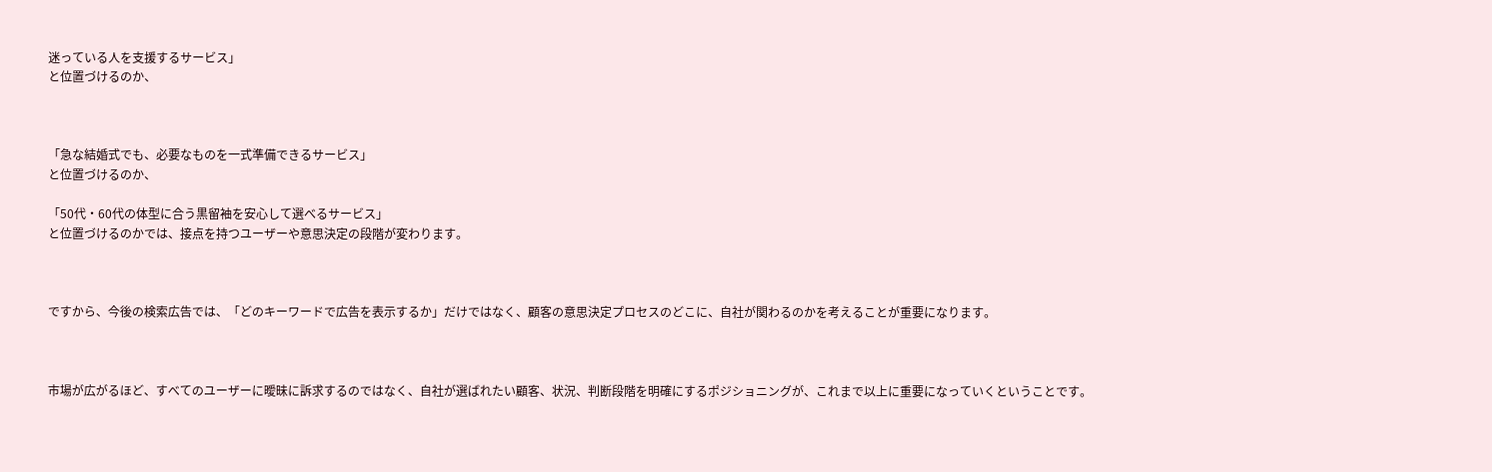迷っている人を支援するサービス」
と位置づけるのか、



「急な結婚式でも、必要なものを一式準備できるサービス」
と位置づけるのか、

「50代・60代の体型に合う黒留袖を安心して選べるサービス」
と位置づけるのかでは、接点を持つユーザーや意思決定の段階が変わります。



ですから、今後の検索広告では、「どのキーワードで広告を表示するか」だけではなく、顧客の意思決定プロセスのどこに、自社が関わるのかを考えることが重要になります。



市場が広がるほど、すべてのユーザーに曖昧に訴求するのではなく、自社が選ばれたい顧客、状況、判断段階を明確にするポジショニングが、これまで以上に重要になっていくということです。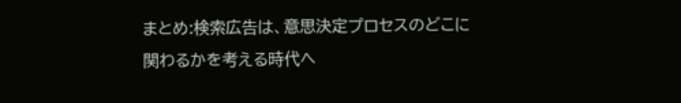まとめ:検索広告は、意思決定プロセスのどこに関わるかを考える時代へ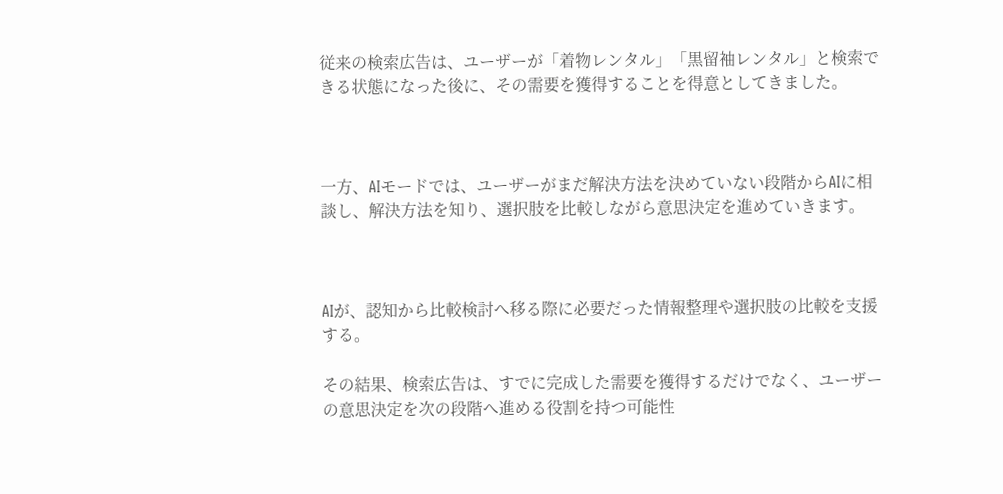従来の検索広告は、ユーザーが「着物レンタル」「黒留袖レンタル」と検索できる状態になった後に、その需要を獲得することを得意としてきました。



一方、AIモードでは、ユーザーがまだ解決方法を決めていない段階からAIに相談し、解決方法を知り、選択肢を比較しながら意思決定を進めていきます。



AIが、認知から比較検討へ移る際に必要だった情報整理や選択肢の比較を支援する。

その結果、検索広告は、すでに完成した需要を獲得するだけでなく、ユーザーの意思決定を次の段階へ進める役割を持つ可能性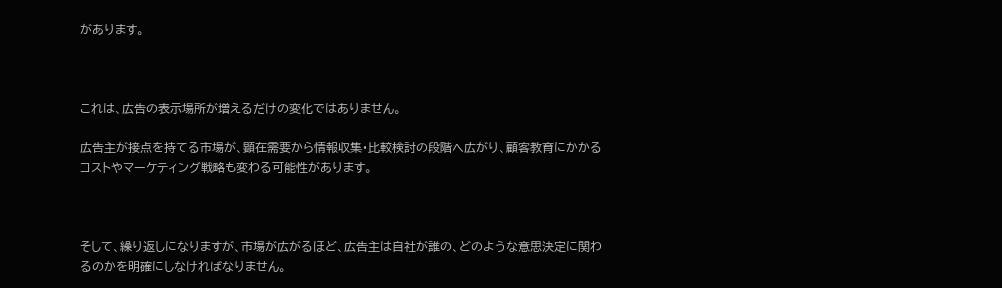があります。



これは、広告の表示場所が増えるだけの変化ではありません。

広告主が接点を持てる市場が、顕在需要から情報収集・比較検討の段階へ広がり、顧客教育にかかるコストやマーケティング戦略も変わる可能性があります。



そして、繰り返しになりますが、市場が広がるほど、広告主は自社が誰の、どのような意思決定に関わるのかを明確にしなければなりません。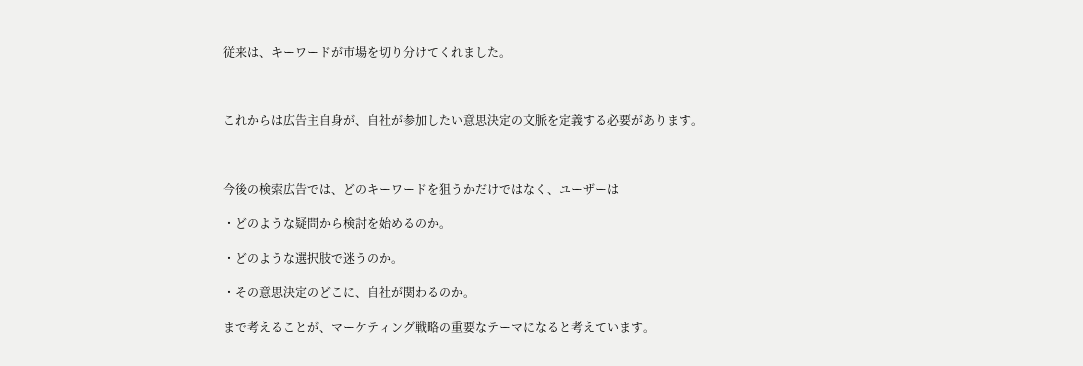従来は、キーワードが市場を切り分けてくれました。



これからは広告主自身が、自社が参加したい意思決定の文脈を定義する必要があります。



今後の検索広告では、どのキーワードを狙うかだけではなく、ユーザーは

・どのような疑問から検討を始めるのか。

・どのような選択肢で迷うのか。

・その意思決定のどこに、自社が関わるのか。

まで考えることが、マーケティング戦略の重要なテーマになると考えています。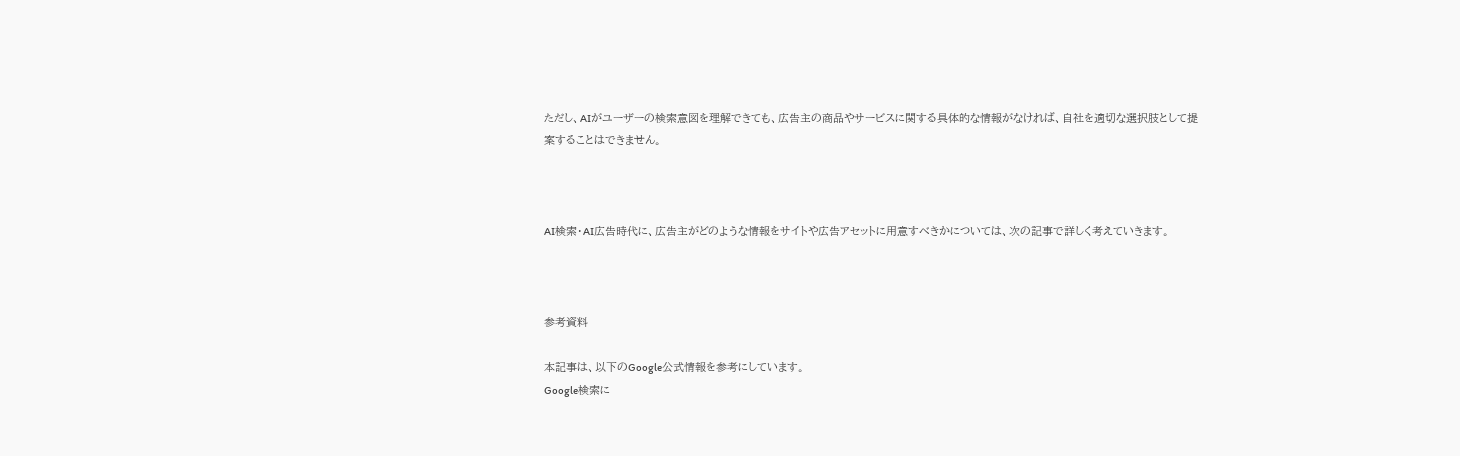ただし、AIがユーザーの検索意図を理解できても、広告主の商品やサービスに関する具体的な情報がなければ、自社を適切な選択肢として提案することはできません。



AI検索・AI広告時代に、広告主がどのような情報をサイトや広告アセットに用意すべきかについては、次の記事で詳しく考えていきます。



参考資料

本記事は、以下のGoogle公式情報を参考にしています。
Google検索に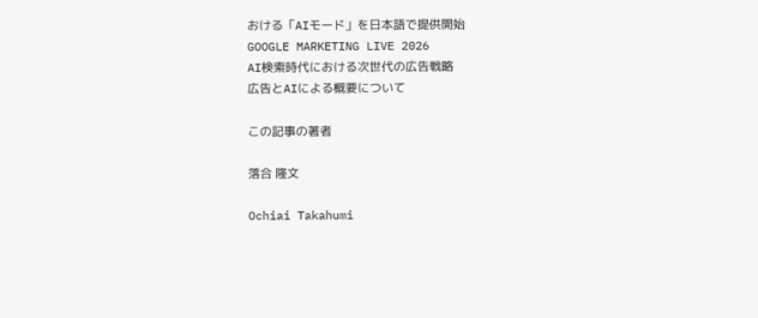おける「AIモード」を日本語で提供開始
GOOGLE MARKETING LIVE 2026
AI検索時代における次世代の広告戦略
広告とAIによる概要について

この記事の著者

落合 隆文

Ochiai Takahumi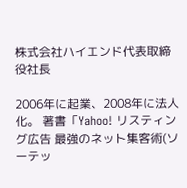株式会社ハイエンド代表取締役社長

2006年に起業、2008年に法人化。 著書「Yahoo! リスティング広告 最強のネット集客術(ソーテッ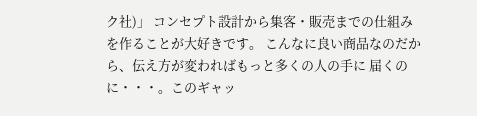ク社)」 コンセプト設計から集客・販売までの仕組みを作ることが大好きです。 こんなに良い商品なのだから、伝え方が変わればもっと多くの人の手に 届くのに・・・。このギャッ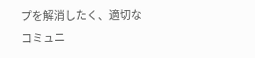プを解消したく、適切なコミュニ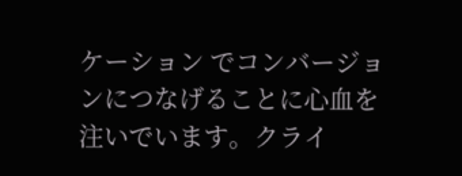ケーション でコンバージョンにつなげることに心血を注いでいます。クライ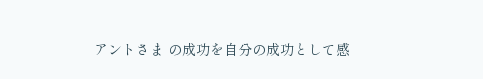アントさま の成功を自分の成功として感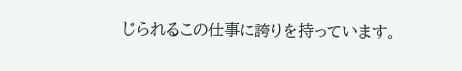じられるこの仕事に誇りを持っています。